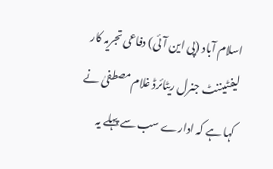اسلام آباد (پی این آئی) دفاعی تجریہ کار لیفٹیننٹ جنرل ریٹائرڈ غلام مصطفیٰ نے کہا ہے کہ ادارے سب سے پہلے یہ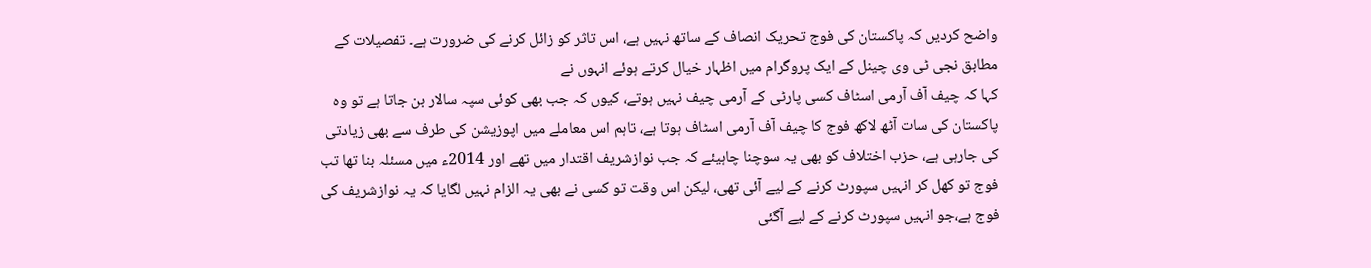واضح کردیں کہ پاکستان کی فوج تحریک انصاف کے ساتھ نہیں ہے، اس تاثر کو زائل کرنے کی ضرورت ہے۔ تفصیلات کے مطابق نجی ٹی وی چینل کے ایک پروگرام میں اظہار خیال کرتے ہوئے انہوں نے
کہا کہ چیف آف آرمی اسٹاف کسی پارٹی کے آرمی چیف نہیں ہوتے، کیوں کہ جب بھی کوئی سپہ سالار بن جاتا ہے تو وہ پاکستان کی سات آٹھ لاکھ فوج کا چیف آف آرمی اسٹاف ہوتا ہے، تاہم اس معاملے میں اپوزیشن کی طرف سے بھی زیادتی کی جارہی ہے، حزب اختلاف کو بھی یہ سوچنا چاہیئے کہ جب نوازشریف اقتدار میں تھے اور 2014ء میں مسئلہ بنا تھا تب فوج تو کھل کر انہیں سپورٹ کرنے کے لیے آئی تھی، لیکن اس وقت تو کسی نے بھی یہ الزام نہیں لگایا کہ یہ نوازشریف کی فوج ہے،جو انہیں سپورٹ کرنے کے لیے آگئی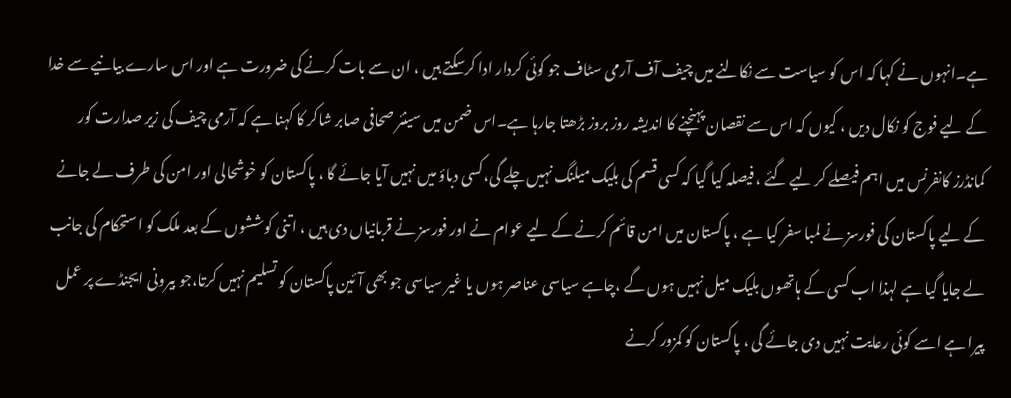ہے۔انہوں نے کہا کہ اس کو سیاست سے نکالنے میں چیف آف آرمی سٹاف جو کوئی کردار ادا کرسکتے ہیں ، ان سے بات کرنے کی ضرورت ہے اور اس سارے بیانیے سے خدا کے لیے فوج کو نکال دیں ، کیوں کہ اس سے نقصان پہنچنے کا اندیشہ روز بروز بڑھتا جارہا ہے۔اس ضمن میں سینئر صحافی صابر شاکر کا کہنا ہے کہ آرمی چیف کی زیر صدارت کور کمانڈرز کانفرنس میں اہم فیصلے کر لیے گئے ، فیصلہ کیا گیا کہ کسی قسم کی بلیک میلنگ نہیں چلے گی،کسی دباؤ میں نہیں آیا جائے گا ، پاکستان کو خوشحالی اور امن کی طرف لے جانے کے لیے پاکستان کی فورسز نے لمبا سفر کیا ہے ، پاکستان میں امن قائم کرنے کے لیے عوام نے اور فورسز نے قربانیاں دی ہیں ، اتنی کوششوں کے بعد ملک کو استحکام کی جانب لے جایا گیا ہے لہذا اب کسی کے ہاتھوں بلیک میل نہیں ہوں گے ،چاہے سیاسی عناصر ہوں یا غیر سیاسی جو بھی آئین پاکستان کو تسلیم نہیں کرتا،جو بیرونی ایجنڈے پر عمل پیرا ہے اسے کوئی رعایت نہیں دی جائے گی ، پاکستان کو کمزور کرنے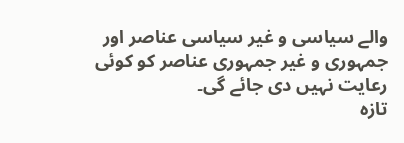والے سیاسی و غیر سیاسی عناصر اور جمہوری و غیر جمہوری عناصر کو کوئی رعایت نہیں دی جائے گی۔
تازہ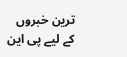ترین خبروں کے لیے پی این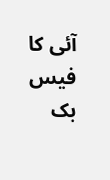آئی کا فیس بک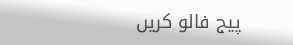پیج فالو کریں